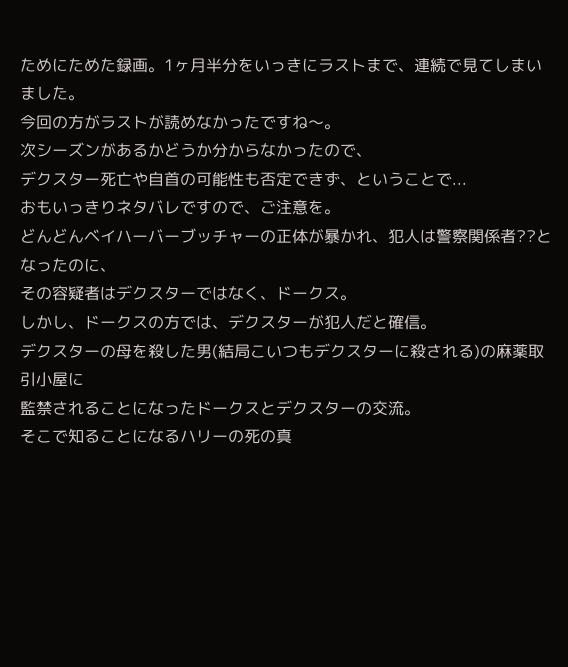ためにためた録画。1ヶ月半分をいっきにラストまで、連続で見てしまいました。
今回の方がラストが読めなかったですね〜。
次シーズンがあるかどうか分からなかったので、
デクスター死亡や自首の可能性も否定できず、ということで...
おもいっきりネタバレですので、ご注意を。
どんどんベイハーバーブッチャーの正体が暴かれ、犯人は警察関係者??となったのに、
その容疑者はデクスターではなく、ドークス。
しかし、ドークスの方では、デクスターが犯人だと確信。
デクスターの母を殺した男(結局こいつもデクスターに殺される)の麻薬取引小屋に
監禁されることになったドークスとデクスターの交流。
そこで知ることになるハリーの死の真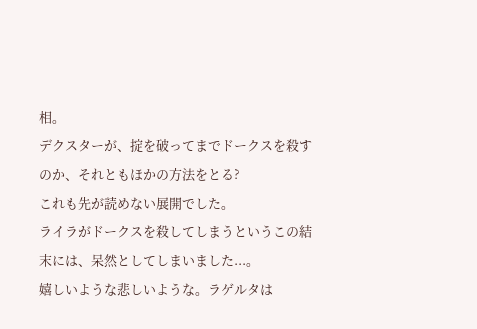相。
デクスターが、掟を破ってまでドークスを殺すのか、それともほかの方法をとる?
これも先が読めない展開でした。
ライラがドークスを殺してしまうというこの結末には、呆然としてしまいました...。
嬉しいような悲しいような。ラゲルタは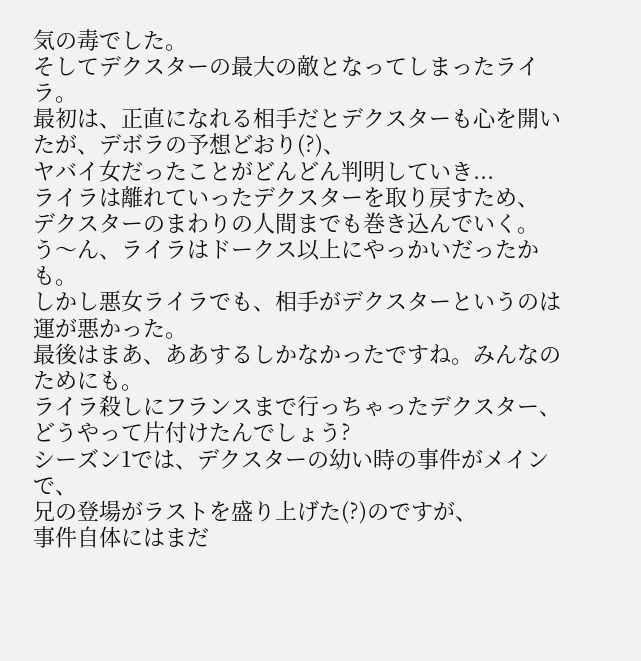気の毒でした。
そしてデクスターの最大の敵となってしまったライラ。
最初は、正直になれる相手だとデクスターも心を開いたが、デボラの予想どおり(?)、
ヤバイ女だったことがどんどん判明していき...
ライラは離れていったデクスターを取り戻すため、
デクスターのまわりの人間までも巻き込んでいく。
う〜ん、ライラはドークス以上にやっかいだったかも。
しかし悪女ライラでも、相手がデクスターというのは運が悪かった。
最後はまあ、ああするしかなかったですね。みんなのためにも。
ライラ殺しにフランスまで行っちゃったデクスター、どうやって片付けたんでしょう?
シーズン1では、デクスターの幼い時の事件がメインで、
兄の登場がラストを盛り上げた(?)のですが、
事件自体にはまだ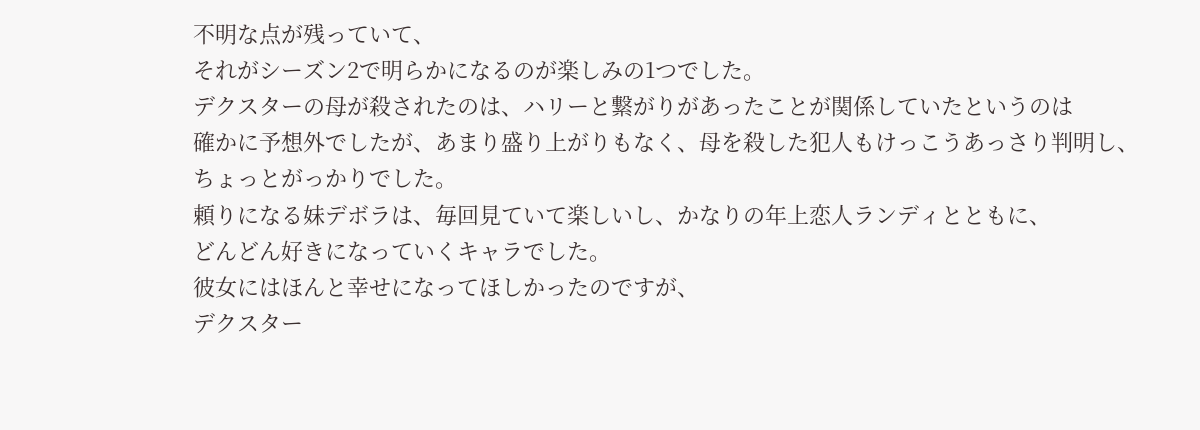不明な点が残っていて、
それがシーズン2で明らかになるのが楽しみの1つでした。
デクスターの母が殺されたのは、ハリーと繋がりがあったことが関係していたというのは
確かに予想外でしたが、あまり盛り上がりもなく、母を殺した犯人もけっこうあっさり判明し、
ちょっとがっかりでした。
頼りになる妹デボラは、毎回見ていて楽しいし、かなりの年上恋人ランディとともに、
どんどん好きになっていくキャラでした。
彼女にはほんと幸せになってほしかったのですが、
デクスター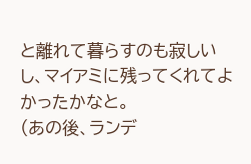と離れて暮らすのも寂しいし、マイアミに残ってくれてよかったかなと。
(あの後、ランデ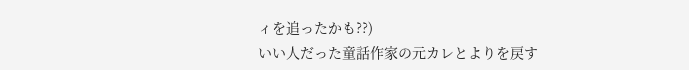ィを追ったかも??)
いい人だった童話作家の元カレとよりを戻す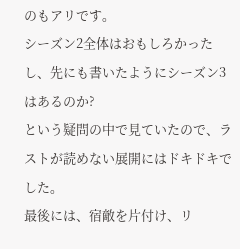のもアリです。
シーズン2全体はおもしろかったし、先にも書いたようにシーズン3はあるのか?
という疑問の中で見ていたので、ラストが読めない展開にはドキドキでした。
最後には、宿敵を片付け、リ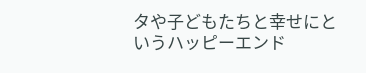タや子どもたちと幸せにというハッピーエンド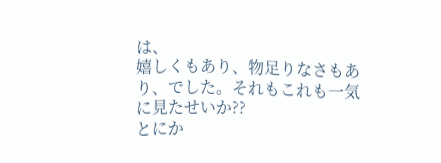は、
嬉しくもあり、物足りなさもあり、でした。それもこれも一気に見たせいか??
とにか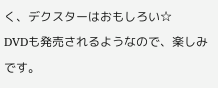く、デクスターはおもしろい☆
DVDも発売されるようなので、楽しみです。